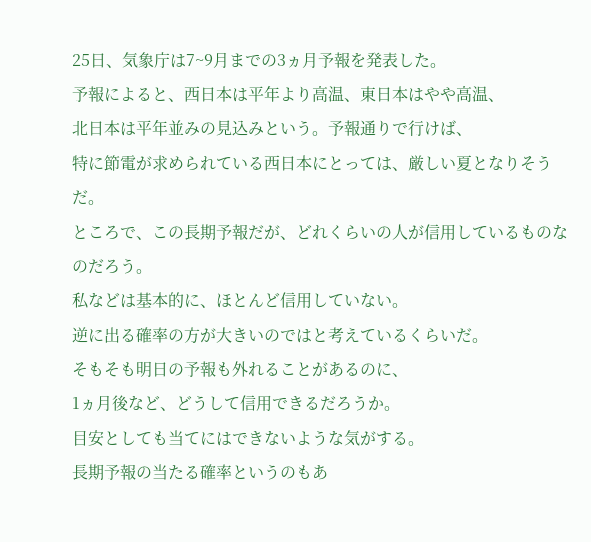25日、気象庁は7~9月までの3ヵ月予報を発表した。
予報によると、西日本は平年より高温、東日本はやや高温、
北日本は平年並みの見込みという。予報通りで行けば、
特に節電が求められている西日本にとっては、厳しい夏となりそうだ。
ところで、この長期予報だが、どれくらいの人が信用しているものなのだろう。
私などは基本的に、ほとんど信用していない。
逆に出る確率の方が大きいのではと考えているくらいだ。
そもそも明日の予報も外れることがあるのに、
1ヵ月後など、どうして信用できるだろうか。
目安としても当てにはできないような気がする。
長期予報の当たる確率というのもあ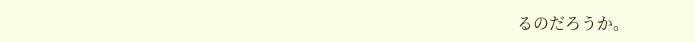るのだろうか。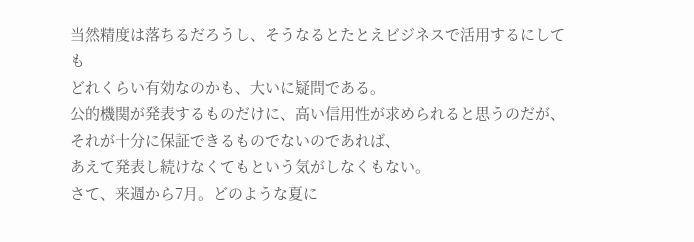当然精度は落ちるだろうし、そうなるとたとえビジネスで活用するにしても
どれくらい有効なのかも、大いに疑問である。
公的機関が発表するものだけに、高い信用性が求められると思うのだが、
それが十分に保証できるものでないのであれば、
あえて発表し続けなくてもという気がしなくもない。
さて、来週から7月。どのような夏に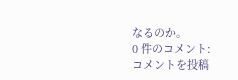なるのか。
0 件のコメント:
コメントを投稿